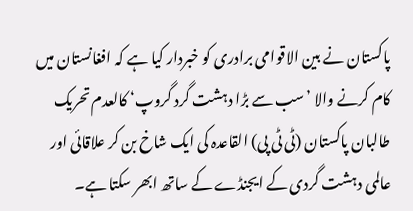پاکستان نے بین الاقوامی برادری کو خبردار کیا ہے کہ افغانستان میں کام کرنے والا ’سب سے بڑا دہشت گرد گروپ‘ کالعدم تحریک طالبان پاکستان (ٹی ٹی پی) القاعدہ کی ایک شاخ بن کر علاقائی اور عالمی دہشت گردی کے ایجنڈے کے ساتھ ابھر سکتا ہے۔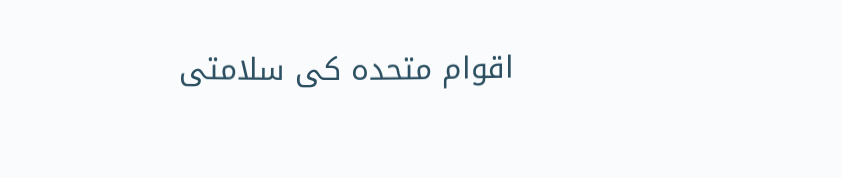اقوام متحدہ کی سلامتی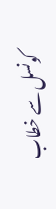کونسل سے خطاب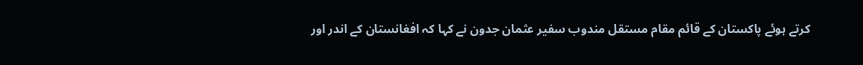کرتے ہوئے پاکستان کے قائم مقام مستقل مندوب سفیر عثمان جدون نے کہا کہ افغانستان کے اندر اور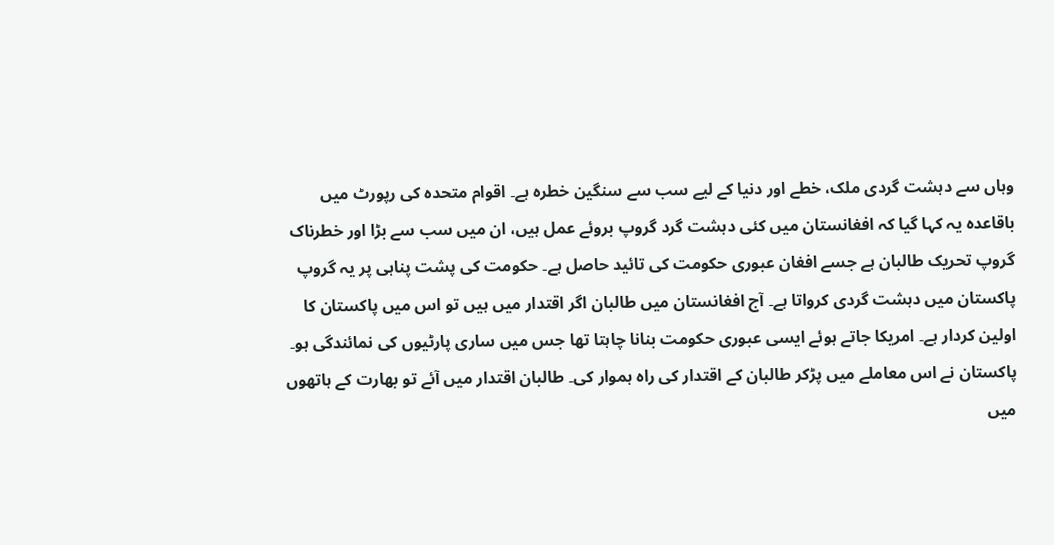وہاں سے دہشت گردی ملک، خطے اور دنیا کے لیے سب سے سنگین خطرہ ہے۔ اقوام متحدہ کی رپورٹ میں باقاعدہ یہ کہا گیا کہ افغانستان میں کئی دہشت گرد گروپ بروئے عمل ہیں، ان میں سب سے بڑا اور خطرناک گروپ تحریک طالبان ہے جسے افغان عبوری حکومت کی تائید حاصل ہے۔ حکومت کی پشت پناہی پر یہ گروپ پاکستان میں دہشت گردی کرواتا ہے۔ آج افغانستان میں طالبان اگر اقتدار میں ہیں تو اس میں پاکستان کا اولین کردار ہے۔ امریکا جاتے ہوئے ایسی عبوری حکومت بنانا چاہتا تھا جس میں ساری پارٹیوں کی نمائندگی ہو۔ پاکستان نے اس معاملے میں پڑکر طالبان کے اقتدار کی راہ ہموار کی۔ طالبان اقتدار میں آئے تو بھارت کے ہاتھوں میں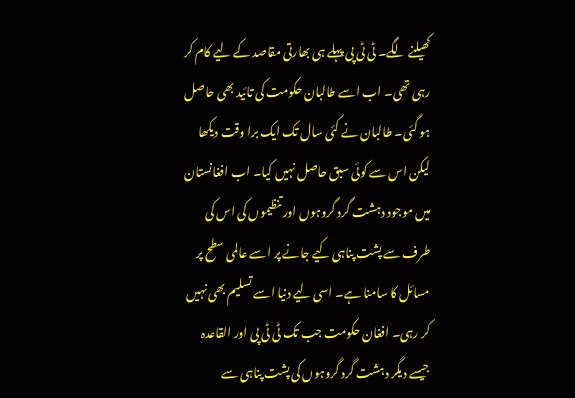کھیلنے لگے۔ ٹی ٹی پی پہلے ہی بھارتی مقاصد کے لیے کام کر رہی تھی۔ اب اسے طالبان حکومت کی تائید بھی حاصل ہو گئی۔ طالبان نے کئی سال تک ایک برا وقت دیکھا لیکن اس سے کوئی سبق حاصل نہیں کیا۔ اب افغانستان میں موجود دہشت گرد گروہوں اور تنظیموں کی اس کی طرف سے پشت پناہی کیے جانے پر اسے عالمی سطح پر مسائل کا سامنا ہے۔ اسی لیے دنیا اسے تسلیم بھی نہیں کر رہی۔ افغان حکومت جب تک ٹی ٹی پی اور القاعدہ جیسے دیگر دہشت گرد گروہوں کی پشت پناہی سے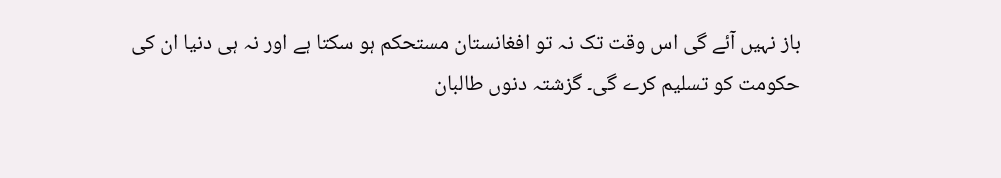باز نہیں آئے گی اس وقت تک نہ تو افغانستان مستحکم ہو سکتا ہے اور نہ ہی دنیا ان کی حکومت کو تسلیم کرے گی۔ گزشتہ دنوں طالبان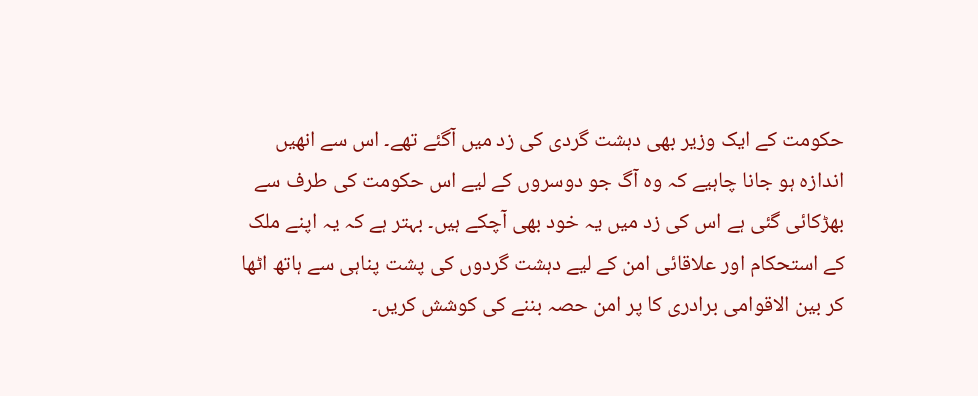حکومت کے ایک وزیر بھی دہشت گردی کی زد میں آگئے تھے۔ اس سے انھیں اندازہ ہو جانا چاہیے کہ وہ آگ جو دوسروں کے لیے اس حکومت کی طرف سے بھڑکائی گئی ہے اس کی زد میں یہ خود بھی آچکے ہیں۔ بہتر ہے کہ یہ اپنے ملک کے استحکام اور علاقائی امن کے لیے دہشت گردوں کی پشت پناہی سے ہاتھ اٹھا کر بین الاقوامی برادری کا پر امن حصہ بننے کی کوشش کریں۔